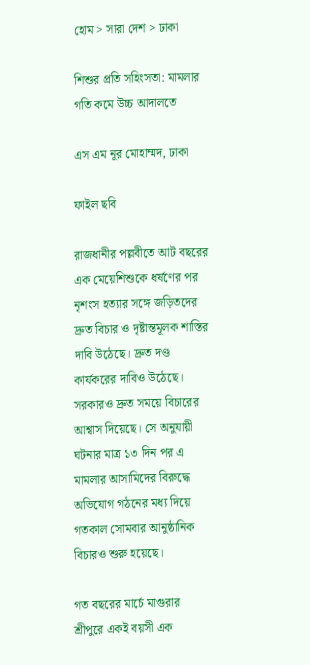হোম > সারা দেশ > ঢাকা

শিশুর প্রতি সহিংসতা: মামলার গতি কমে উচ্চ আদালতে

এস এম নূর মোহাম্মদ, ঢাকা

ফাইল ছবি

রাজধানীর পল্লবীতে আট বছরের এক মেয়েশিশুকে ধর্ষণের পর নৃশংস হত্যার সঙ্গে জড়িতদের দ্রুত বিচার ও দৃষ্টান্তমূলক শাস্তির দাবি উঠেছে। দ্রুত দণ্ড কার্যকরের দাবিও উঠেছে। সরকারও দ্রুত সময়ে বিচারের আশ্বাস দিয়েছে। সে অনুযায়ী ঘটনার মাত্র ১৩ দিন পর এ মামলার আসামিদের বিরুদ্ধে অভিযোগ গঠনের মধ্য দিয়ে গতকাল সোমবার আনুষ্ঠানিক বিচারও শুরু হয়েছে।

গত বছরের মার্চে মাগুরার শ্রীপুরে একই বয়সী এক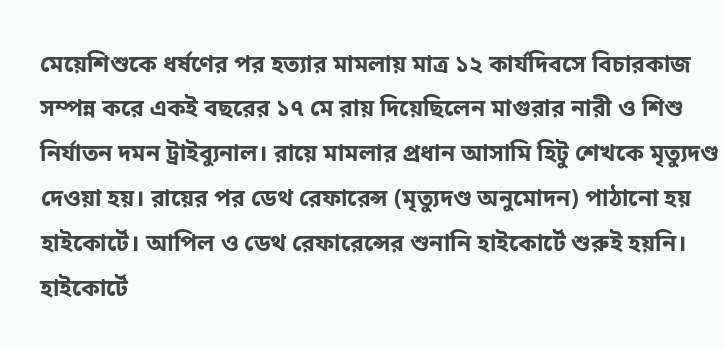মেয়েশিশুকে ধর্ষণের পর হত্যার মামলায় মাত্র ১২ কার্যদিবসে বিচারকাজ সম্পন্ন করে একই বছরের ১৭ মে রায় দিয়েছিলেন মাগুরার নারী ও শিশু নির্যাতন দমন ট্রাইব্যুনাল। রায়ে মামলার প্রধান আসামি হিটু শেখকে মৃত্যুদণ্ড দেওয়া হয়। রায়ের পর ডেথ রেফারেন্স (মৃত্যুদণ্ড অনুমোদন) পাঠানো হয় হাইকোর্টে। আপিল ও ডেথ রেফারেন্সের শুনানি হাইকোর্টে শুরুই হয়নি। হাইকোর্টে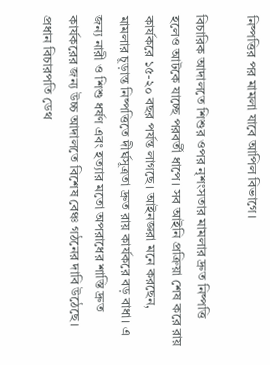নিষ্পত্তির পর মামলা যাবে আপিল বিভাগে।

বিচারিক আদালতে শিশুর ওপর নৃশংসতার মামলার দ্রুত নিষ্পত্তি হলেও আটকে যাচ্ছে পরবর্তী ধাপে। সব আইনি প্রক্রিয়া শেষ করে রায় কার্যকরে ১৫-২০ বছর পর্যন্ত লাগছে। আইনজ্ঞরা মনে করছেন, মামলার চূড়ান্ত নিষ্পত্তিতে দীর্ঘসূত্রতা দ্রুত রায় কার্যকরে বড় বাধা। এ জন্য নারী ও শিশু ধর্ষণ এবং হত্যার মতো অপরাধের শাস্তি দ্রুত কার্যকরের জন্য উচ্চ আদালতে বিশেষ বেঞ্চ গঠনের দাবি উঠেছে। প্রধান বিচারপতি ডেথ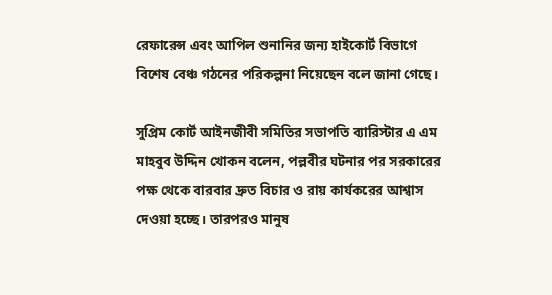রেফারেন্স এবং আপিল শুনানির জন্য হাইকোর্ট বিভাগে বিশেষ বেঞ্চ গঠনের পরিকল্পনা নিয়েছেন বলে জানা গেছে।

সুপ্রিম কোর্ট আইনজীবী সমিতির সভাপতি ব্যারিস্টার এ এম মাহবুব উদ্দিন খোকন বলেন, পল্লবীর ঘটনার পর সরকারের পক্ষ থেকে বারবার দ্রুত বিচার ও রায় কার্যকরের আশ্বাস দেওয়া হচ্ছে। তারপরও মানুষ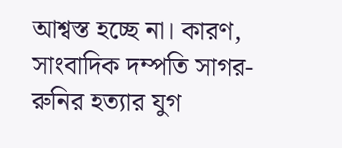আশ্বস্ত হচ্ছে না। কারণ, সাংবাদিক দম্পতি সাগর-রুনির হত্যার যুগ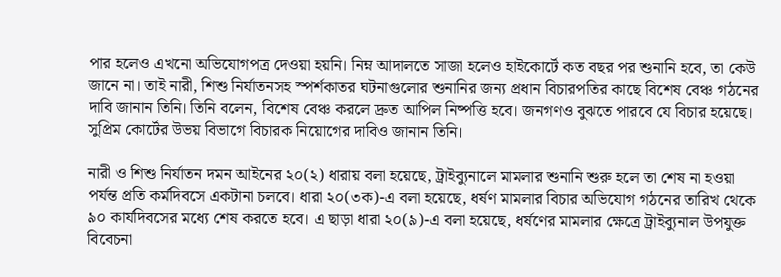পার হলেও এখনো অভিযোগপত্র দেওয়া হয়নি। নিম্ন আদালতে সাজা হলেও হাইকোর্টে কত বছর পর শুনানি হবে, তা কেউ জানে না। তাই নারী, শিশু নির্যাতনসহ স্পর্শকাতর ঘটনাগুলোর শুনানির জন্য প্রধান বিচারপতির কাছে বিশেষ বেঞ্চ গঠনের দাবি জানান তিনি। তিনি বলেন, বিশেষ বেঞ্চ করলে দ্রুত আপিল নিষ্পত্তি হবে। জনগণও বুঝতে পারবে যে বিচার হয়েছে। সুপ্রিম কোর্টের উভয় বিভাগে বিচারক নিয়োগের দাবিও জানান তিনি।

নারী ও শিশু নির্যাতন দমন আইনের ২০(২) ধারায় বলা হয়েছে, ট্রাইব্যুনালে মামলার শুনানি শুরু হলে তা শেষ না হওয়া পর্যন্ত প্রতি কর্মদিবসে একটানা চলবে। ধারা ২০(৩ক)-এ বলা হয়েছে, ধর্ষণ মামলার বিচার অভিযোগ গঠনের তারিখ থেকে ৯০ কার্যদিবসের মধ্যে শেষ করতে হবে। এ ছাড়া ধারা ২০(৯)-এ বলা হয়েছে, ধর্ষণের মামলার ক্ষেত্রে ট্রাইব্যুনাল উপযুক্ত বিবেচনা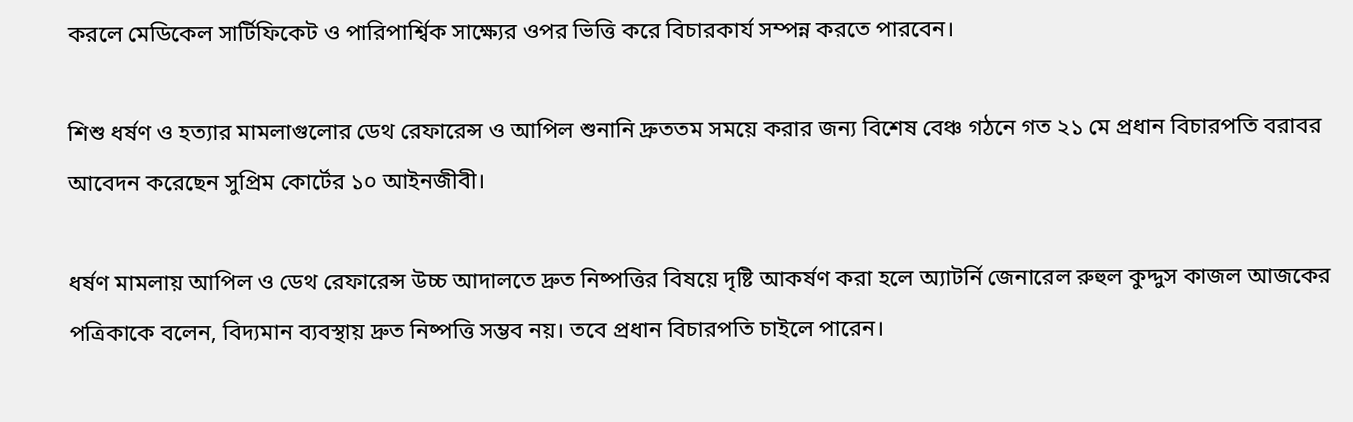করলে মেডিকেল সার্টিফিকেট ও পারিপার্শ্বিক সাক্ষ্যের ওপর ভিত্তি করে বিচারকার্য সম্পন্ন করতে পারবেন।

শিশু ধর্ষণ ও হত্যার মামলাগুলোর ডেথ রেফারেন্স ও আপিল শুনানি দ্রুততম সময়ে করার জন্য বিশেষ বেঞ্চ গঠনে গত ২১ মে প্রধান বিচারপতি বরাবর আবেদন করেছেন সুপ্রিম কোর্টের ১০ আইনজীবী।

ধর্ষণ মামলায় আপিল ও ডেথ রেফারেন্স উচ্চ আদালতে দ্রুত নিষ্পত্তির বিষয়ে দৃষ্টি আকর্ষণ করা হলে অ্যাটর্নি জেনারেল রুহুল কুদ্দুস কাজল আজকের পত্রিকাকে বলেন, বিদ্যমান ব্যবস্থায় দ্রুত নিষ্পত্তি সম্ভব নয়। তবে প্রধান বিচারপতি চাইলে পারেন।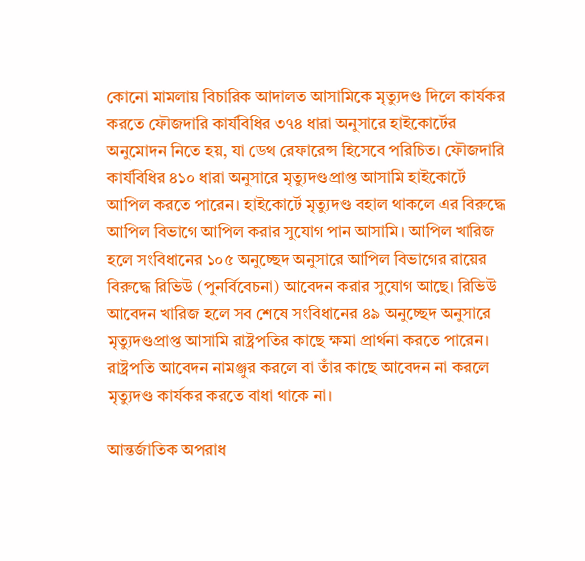কোনো মামলায় বিচারিক আদালত আসামিকে মৃত্যুদণ্ড দিলে কার্যকর করতে ফৌজদারি কার্যবিধির ৩৭৪ ধারা অনুসারে হাইকোর্টের অনুমোদন নিতে হয়, যা ডেথ রেফারেন্স হিসেবে পরিচিত। ফৌজদারি কার্যবিধির ৪১০ ধারা অনুসারে মৃত্যুদণ্ডপ্রাপ্ত আসামি হাইকোর্টে আপিল করতে পারেন। হাইকোর্টে মৃত্যুদণ্ড বহাল থাকলে এর বিরুদ্ধে আপিল বিভাগে আপিল করার সুযোগ পান আসামি। আপিল খারিজ হলে সংবিধানের ১০৫ অনুচ্ছেদ অনুসারে আপিল বিভাগের রায়ের বিরুদ্ধে রিভিউ (পুনর্বিবেচনা) আবেদন করার সুযোগ আছে। রিভিউ আবেদন খারিজ হলে সব শেষে সংবিধানের ৪৯ অনুচ্ছেদ অনুসারে মৃত্যুদণ্ডপ্রাপ্ত আসামি রাষ্ট্রপতির কাছে ক্ষমা প্রার্থনা করতে পারেন। রাষ্ট্রপতি আবেদন নামঞ্জুর করলে বা তাঁর কাছে আবেদন না করলে মৃত্যুদণ্ড কার্যকর করতে বাধা থাকে না।

আন্তর্জাতিক অপরাধ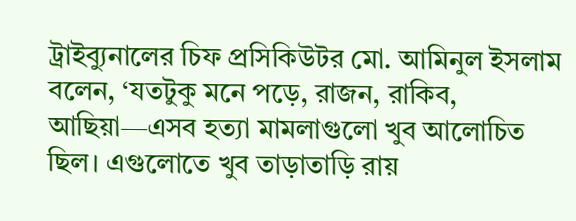ট্রাইব্যুনালের চিফ প্রসিকিউটর মো. আমিনুল ইসলাম বলেন, ‘যতটুকু মনে পড়ে, রাজন, রাকিব, আছিয়া—এসব হত্যা মামলাগুলো খুব আলোচিত ছিল। এগুলোতে খুব তাড়াতাড়ি রায়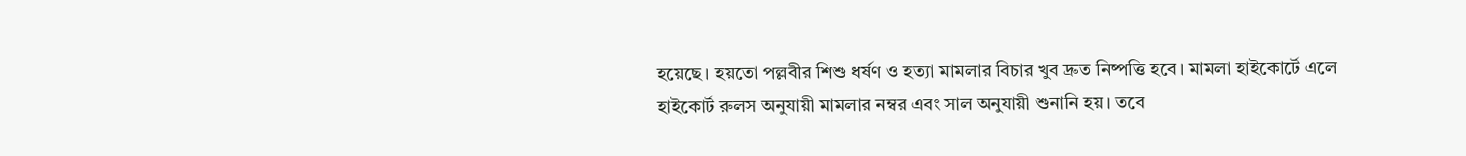হয়েছে। হয়তো পল্লবীর শিশু ধর্ষণ ও হত্যা মামলার বিচার খুব দ্রুত নিষ্পত্তি হবে। মামলা হাইকোর্টে এলে হাইকোর্ট রুলস অনুযায়ী মামলার নম্বর এবং সাল অনুযায়ী শুনানি হয়। তবে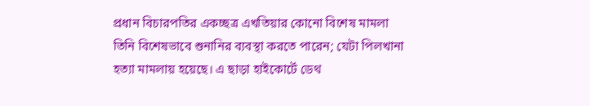প্রধান বিচারপতির একচ্ছত্র এখতিয়ার কোনো বিশেষ মামলা তিনি বিশেষভাবে শুনানির ব্যবস্থা করতে পারেন; যেটা পিলখানা হত্যা মামলায় হয়েছে। এ ছাড়া হাইকোর্টে ডেথ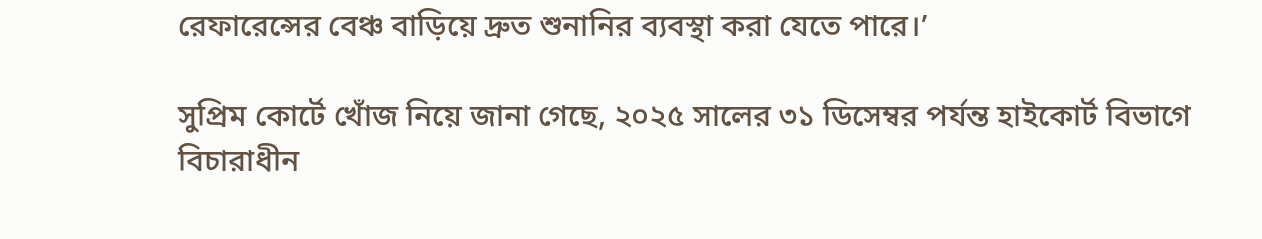রেফারেন্সের বেঞ্চ বাড়িয়ে দ্রুত শুনানির ব্যবস্থা করা যেতে পারে।’

সুপ্রিম কোর্টে খোঁজ নিয়ে জানা গেছে, ২০২৫ সালের ৩১ ডিসেম্বর পর্যন্ত হাইকোর্ট বিভাগে বিচারাধীন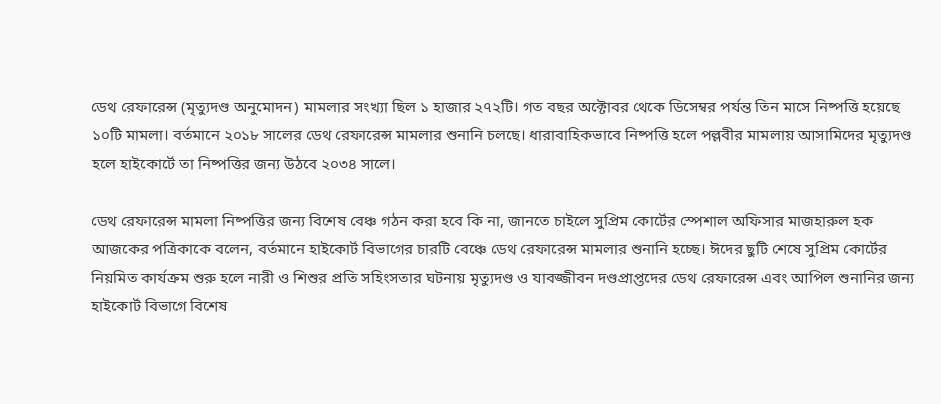ডেথ রেফারেন্স (মৃত্যুদণ্ড অনুমোদন) মামলার সংখ্যা ছিল ১ হাজার ২৭২টি। গত বছর অক্টোবর থেকে ডিসেম্বর পর্যন্ত তিন মাসে নিষ্পত্তি হয়েছে ১০টি মামলা। বর্তমানে ২০১৮ সালের ডেথ রেফারেন্স মামলার শুনানি চলছে। ধারাবাহিকভাবে নিষ্পত্তি হলে পল্লবীর মামলায় আসামিদের মৃত্যুদণ্ড হলে হাইকোর্টে তা নিষ্পত্তির জন্য উঠবে ২০৩৪ সালে।

ডেথ রেফারেন্স মামলা নিষ্পত্তির জন্য বিশেষ বেঞ্চ গঠন করা হবে কি না, জানতে চাইলে সুপ্রিম কোর্টের স্পেশাল অফিসার মাজহারুল হক আজকের পত্রিকাকে বলেন, বর্তমানে হাইকোর্ট বিভাগের চারটি বেঞ্চে ডেথ রেফারেন্স মামলার শুনানি হচ্ছে। ঈদের ছুটি শেষে সুপ্রিম কোর্টের নিয়মিত কার্যক্রম শুরু হলে নারী ও শিশুর প্রতি সহিংসতার ঘটনায় মৃত্যুদণ্ড ও যাবজ্জীবন দণ্ডপ্রাপ্তদের ডেথ রেফারেন্স এবং আপিল শুনানির জন্য হাইকোর্ট বিভাগে বিশেষ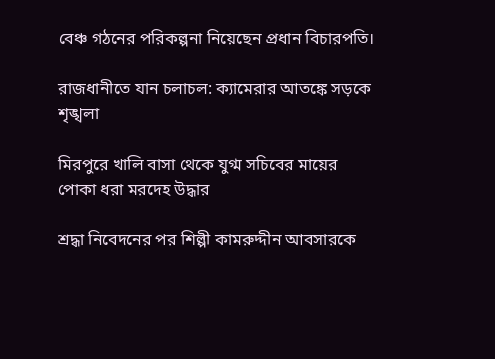বেঞ্চ গঠনের পরিকল্পনা নিয়েছেন প্রধান বিচারপতি।

রাজধানীতে যান চলাচল: ক্যামেরার আতঙ্কে সড়কে শৃঙ্খলা

মিরপুরে খালি বাসা থেকে যুগ্ম সচিবের মায়ের পোকা ধরা মরদেহ উদ্ধার

শ্রদ্ধা নিবেদনের পর শিল্পী কামরুদ্দীন আবসারকে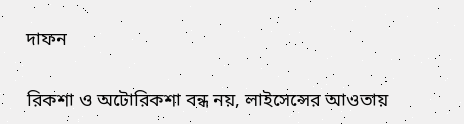দাফন

রিকশা ও অটোরিকশা বন্ধ নয়, লাইসেন্সের আওতায়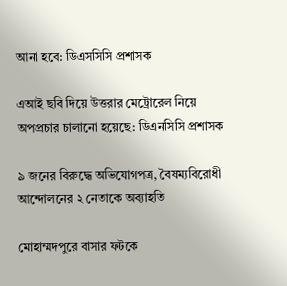আনা হবে: ডিএসসিসি প্রশাসক

এআই ছবি দিয়ে উত্তরার মেট্রোরেল নিয়ে অপপ্রচার চালানো হয়েছে: ডিএনসিসি প্রশাসক

৯ জনের বিরুদ্ধে অভিযোগপত্র, বৈষম্যবিরোধী আন্দোলনের ২ নেতাকে অব্যাহতি

মোহাম্মদপুরে বাসার ফটকে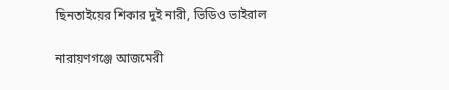ছিনতাইয়ের শিকার দুই নারী, ভিডিও ভাইরাল

নারায়ণগঞ্জে আজমেরী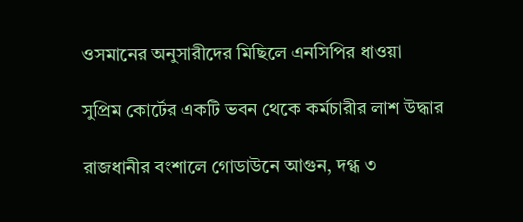ওসমানের অনুসারীদের মিছিলে এনসিপির ধাওয়া

সুপ্রিম কোর্টের একটি ভবন থেকে কর্মচারীর লাশ উদ্ধার

রাজধানীর বংশালে গোডাউনে আগুন, দগ্ধ ৩